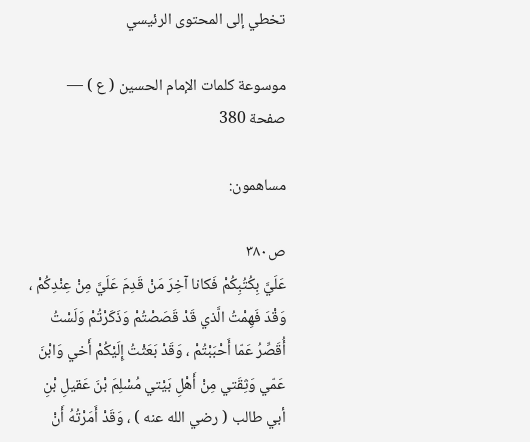تخطي إلى المحتوى الرئيسي

موسوعة كلمات الإمام الحسين ( ع ) — صفحة 380

مساهمون:

ص٣٨٠
عَلَيَّ بِكُتُبِكُمْ فَكانا آخِرَ مَنْ قَدِمَ عَلَيَّ مِنْ عِنْدِكُمْ ، وَقْدَ فَهِمْتُ الَّذي قَدْ قَصَصْتُمْ وَذَكَرْتُمْ وَلَسْتُ أُقَصِّرُ عَمّا أَحْبَبْتُمْ ، وَقَدْ بَعَثْتُ إِلَيْكُمْ أَخي وَابْنَ عَمّي وَثِقَتي مِنْ أَهْلِ بَيْتي مُسْلِمَ بْنَ عَقيلِ بْنِ أبي طالب ( رضي الله عنه ) ، وَقَدْ أَمَرْتُهُ أَنْ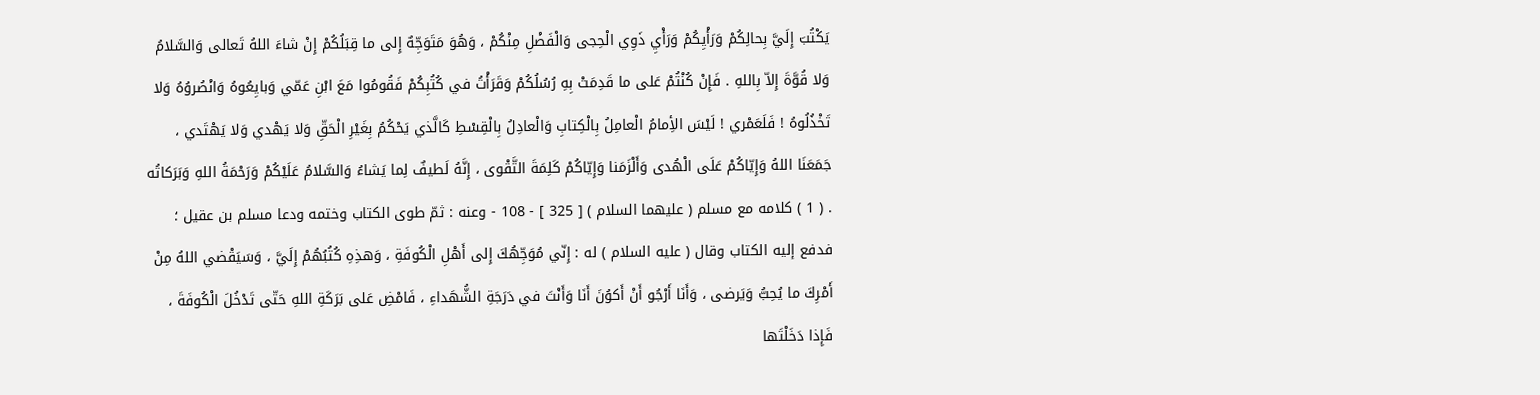يَكْتُبَ إِلَيَّ بِحالِكُمْ وَرَأْيِكُمْ وَرَأْيِ ذَوِي الْحِجى وَالْفَضْلِ مِنْكُمْ ، وَهُوَ مَتَوَجِّهٌ إِلى ما قِبَلُكُمْ إِنْ شاءَ اللهُ تَعالى وَالسَّلامُ وَلا قُوَّةَ إِلاّ بِاللهِ . فَإِنْ كُنْتُمْ عَلى ما قَدِمَتْ بِهِ رُسُلُكُمْ وَقَرَأْتُ في كُتُبِكُمْ فَقُومُوا مَعَ ابْنِ عَمّي وَبايِعُوهُ وَانْصُروُهُ وَلا تَخْذُلُوهُ ! فَلَعَمْري ! لَيْسَ الأِمامُ الْعامِلُ بِالْكِتابِ وَالْعادِلُ بِالْقِسْطِ كَالَّذي يَحْكُمُ بِغَيْرِ الْحَقِّ وَلا يَهْدي وَلا يَهْتَدي ، جَمَعَنَا اللهُ وَإِيّاكُمْ عَلَى الْهُدى وَأَلْزَمَنا وَإِيّاكُمْ كَلِمَةَ التَّقْوى ، إِنَّهُ لَطيفٌ لِما يَشاءُ وَالسَّلامُ عَلَيْكُمْ وَرَحْمَةُ اللهِ وَبَرَكاتُه . ( 1 ) كلامه مع مسلم ( عليهما السلام ) [ 325 ] - 108 - وعنه : ثمّ طوى الكتاب وختمه ودعا مسلم بن عقيل ؛ فدفع إليه الكتاب وقال ( عليه السلام ) له : إِنّي مُوَجِّهُكَ إِلى أَهْلِ الْكُوفَةِ ، وَهذِهِ كُتُبُهُمْ إِلَيَّ ، وَسَيَقْضي اللهُ مِنْ أَمْرِكَ ما يُحِبُّ وَيَرضى ، وَأَنَا أَرْجُو أَنْ أَكوُنَ أَنَا وَأَنْتَ في دَرَجَةِ الشُّهَداءِ ، فَامْضِ عَلى بَرَكَةِ اللهِ حَتّى تَدْخُلَ الْكُوفَةَ ، فَإِذا دَخَلْتَها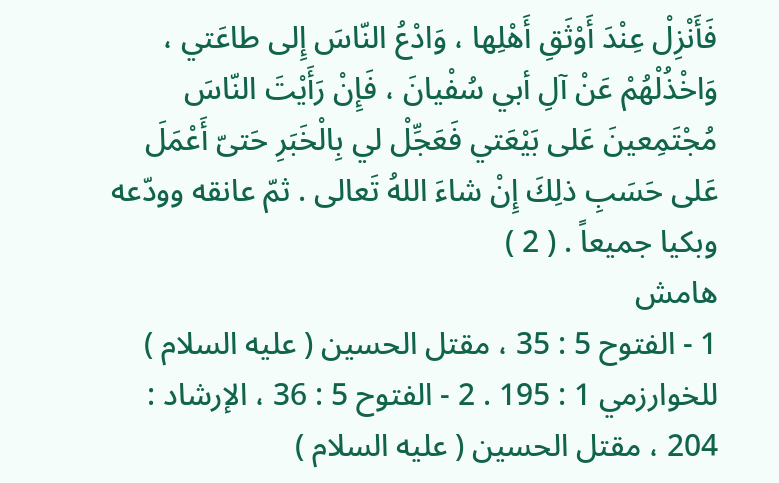فَأَنْزِلْ عِنْدَ أَوْثَقِ أَهْلِها ، وَادْعُ النّاسَ إِلى طاعَتي ، وَاخْذُلْهُمْ عَنْ آلِ أبي سُفْيانَ ، فَإِنْ رَأَيْتَ النّاسَ مُجْتَمِعينَ عَلى بَيْعَتي فَعَجِّلْ لي بِالْخَبَرِ حَتىّ أَعْمَلَ عَلى حَسَبِ ذلِكَ إِنْ شاءَ اللهُ تَعالى . ثمّ عانقه وودّعه وبكيا جميعاً . ( 2 )
هامش
1 - الفتوح 5 : 35 ، مقتل الحسين ( عليه السلام ) للخوارزمي 1 : 195 . 2 - الفتوح 5 : 36 ، الإرشاد : 204 ، مقتل الحسين ( عليه السلام )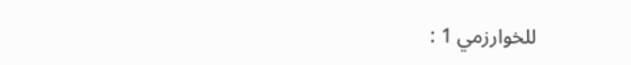للخوارزمي 1 :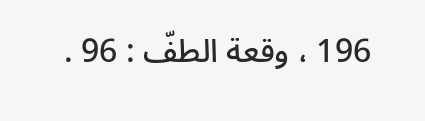196 ، وقعة الطفّ : 96 .